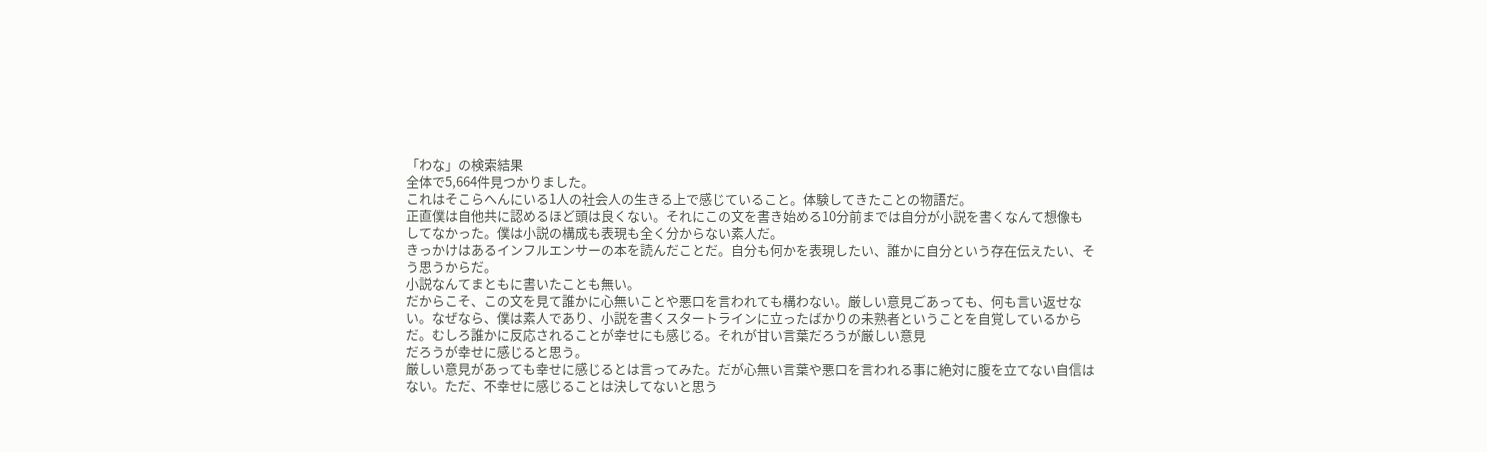「わな」の検索結果
全体で5,664件見つかりました。
これはそこらへんにいる1人の社会人の生きる上で感じていること。体験してきたことの物語だ。
正直僕は自他共に認めるほど頭は良くない。それにこの文を書き始める10分前までは自分が小説を書くなんて想像もしてなかった。僕は小説の構成も表現も全く分からない素人だ。
きっかけはあるインフルエンサーの本を読んだことだ。自分も何かを表現したい、誰かに自分という存在伝えたい、そう思うからだ。
小説なんてまともに書いたことも無い。
だからこそ、この文を見て誰かに心無いことや悪口を言われても構わない。厳しい意見ごあっても、何も言い返せない。なぜなら、僕は素人であり、小説を書くスタートラインに立ったばかりの未熟者ということを自覚しているからだ。むしろ誰かに反応されることが幸せにも感じる。それが甘い言葉だろうが厳しい意見
だろうが幸せに感じると思う。
厳しい意見があっても幸せに感じるとは言ってみた。だが心無い言葉や悪口を言われる事に絶対に腹を立てない自信はない。ただ、不幸せに感じることは決してないと思う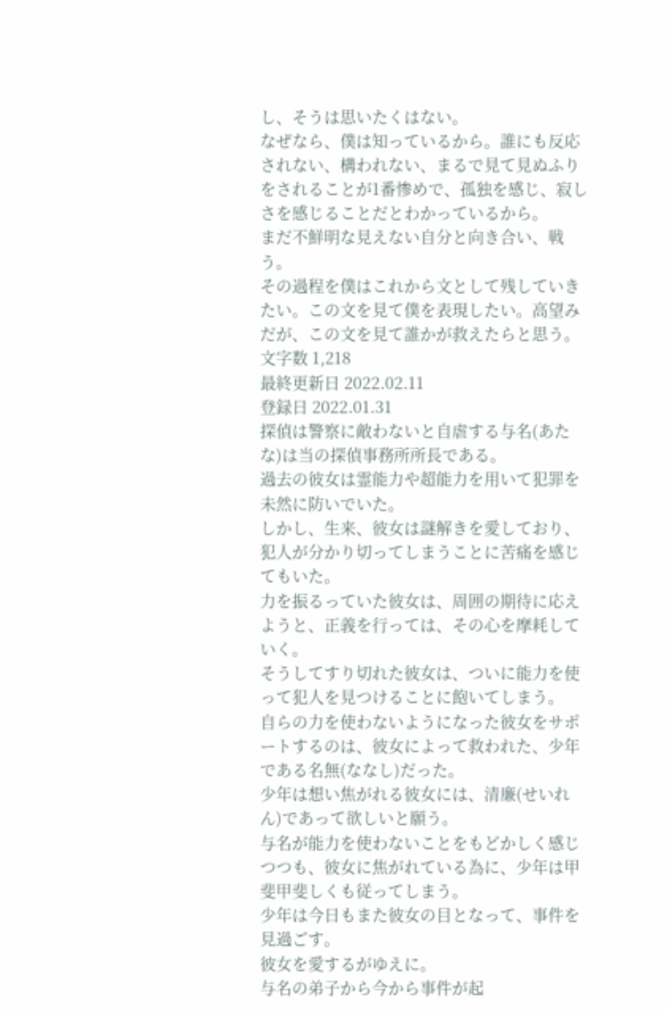し、そうは思いたくはない。
なぜなら、僕は知っているから。誰にも反応されない、構われない、まるで見て見ぬふりをされることが1番惨めで、孤独を感じ、寂しさを感じることだとわかっているから。
まだ不鮮明な見えない自分と向き合い、戦う。
その過程を僕はこれから文として残していきたい。この文を見て僕を表現したい。高望みだが、この文を見て誰かが救えたらと思う。
文字数 1,218
最終更新日 2022.02.11
登録日 2022.01.31
探偵は警察に敵わないと自虐する与名(あたな)は当の探偵事務所所長である。
過去の彼女は霊能力や超能力を用いて犯罪を未然に防いでいた。
しかし、生来、彼女は謎解きを愛しており、犯人が分かり切ってしまうことに苦痛を感じてもいた。
力を振るっていた彼女は、周囲の期待に応えようと、正義を行っては、その心を摩耗していく。
そうしてすり切れた彼女は、ついに能力を使って犯人を見つけることに飽いてしまう。
自らの力を使わないようになった彼女をサポートするのは、彼女によって救われた、少年である名無(ななし)だった。
少年は想い焦がれる彼女には、清廉(せいれん)であって欲しいと願う。
与名が能力を使わないことをもどかしく感じつつも、彼女に焦がれている為に、少年は甲斐甲斐しくも従ってしまう。
少年は今日もまた彼女の目となって、事件を見過ごす。
彼女を愛するがゆえに。
与名の弟子から今から事件が起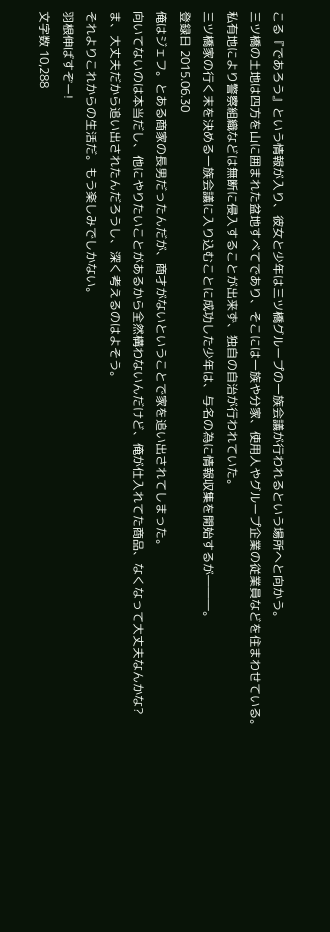こる『であろう』という情報が入り、彼女と少年は三ツ橋グループの一族会議が行われるという場所へと向かう。
三ツ橋の土地は四方を山に囲まれた盆地すべてであり、そこには一族や分家、使用人やグループ企業の従業員などを住まわせている。
私有地により警察組織などは無断に侵入することが出来ず、独自の自治が行われていた。
三ツ橋家の行く末を決める一族会議に入り込むことに成功した少年は、与名の為に情報収集を開始するが―――。
登録日 2015.06.30
俺はジェフ。とある商家の長男だったんだが、商才がないということで家を追い出されてしまった。
向いてないのは本当だし、他にやりたいことがあるから全然構わないんだけど、俺が仕入れてた商品、なくなって大丈夫なんかな?
ま、大丈夫だから追い出されたんだろうし、深く考えるのはよそう。
それよりこれからの生活だ。もう楽しみでしかない。
羽根伸ばすぞー!
文字数 10,288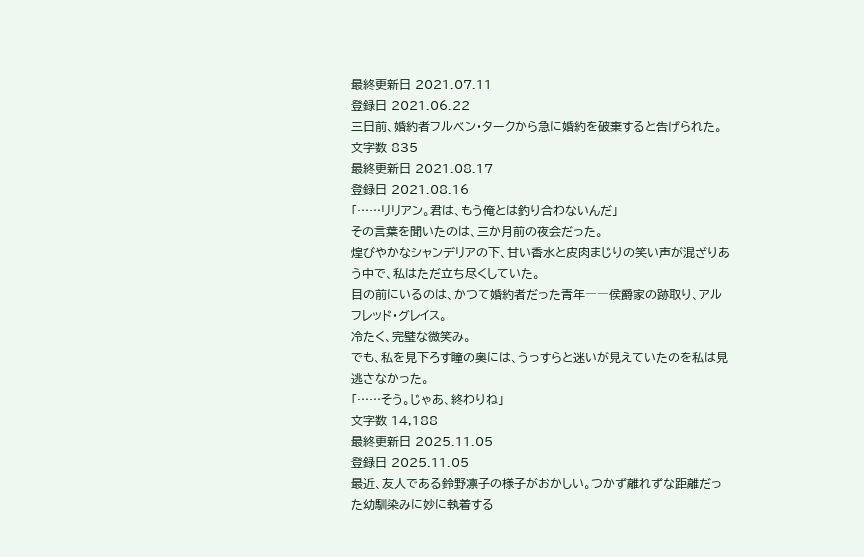最終更新日 2021.07.11
登録日 2021.06.22
三日前、婚約者フルベン・タークから急に婚約を破棄すると告げられた。
文字数 835
最終更新日 2021.08.17
登録日 2021.08.16
「……リリアン。君は、もう俺とは釣り合わないんだ」
その言葉を聞いたのは、三か月前の夜会だった。
煌びやかなシャンデリアの下、甘い香水と皮肉まじりの笑い声が混ざりあう中で、私はただ立ち尽くしていた。
目の前にいるのは、かつて婚約者だった青年――侯爵家の跡取り、アルフレッド・グレイス。
冷たく、完璧な微笑み。
でも、私を見下ろす瞳の奥には、うっすらと迷いが見えていたのを私は見逃さなかった。
「……そう。じゃあ、終わりね」
文字数 14,188
最終更新日 2025.11.05
登録日 2025.11.05
最近、友人である鈴野凛子の様子がおかしい。つかず離れずな距離だった幼馴染みに妙に執着する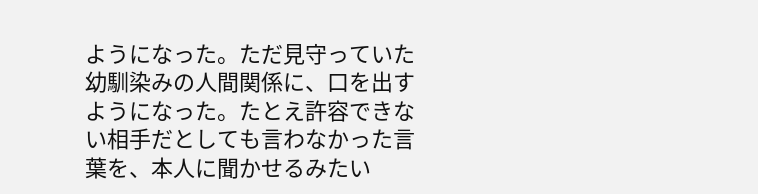ようになった。ただ見守っていた幼馴染みの人間関係に、口を出すようになった。たとえ許容できない相手だとしても言わなかった言葉を、本人に聞かせるみたい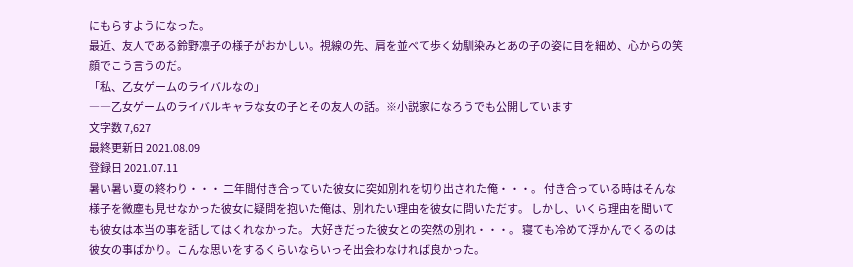にもらすようになった。
最近、友人である鈴野凛子の様子がおかしい。視線の先、肩を並べて歩く幼馴染みとあの子の姿に目を細め、心からの笑顔でこう言うのだ。
「私、乙女ゲームのライバルなの」
――乙女ゲームのライバルキャラな女の子とその友人の話。※小説家になろうでも公開しています
文字数 7,627
最終更新日 2021.08.09
登録日 2021.07.11
暑い暑い夏の終わり・・・ 二年間付き合っていた彼女に突如別れを切り出された俺・・・。 付き合っている時はそんな様子を微塵も見せなかった彼女に疑問を抱いた俺は、別れたい理由を彼女に問いただす。 しかし、いくら理由を聞いても彼女は本当の事を話してはくれなかった。 大好きだった彼女との突然の別れ・・・。 寝ても冷めて浮かんでくるのは彼女の事ばかり。こんな思いをするくらいならいっそ出会わなければ良かった。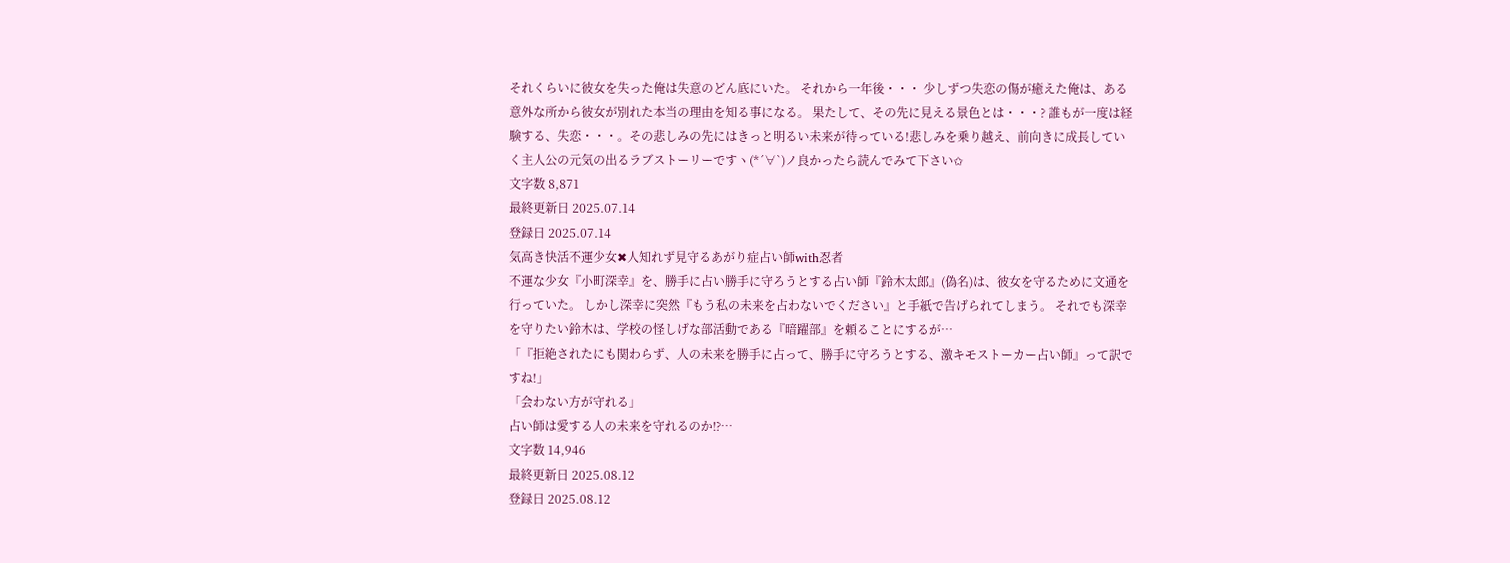それくらいに彼女を失った俺は失意のどん底にいた。 それから一年後・・・ 少しずつ失恋の傷が癒えた俺は、ある意外な所から彼女が別れた本当の理由を知る事になる。 果たして、その先に見える景色とは・・・? 誰もが一度は経験する、失恋・・・。その悲しみの先にはきっと明るい未来が待っている!悲しみを乗り越え、前向きに成長していく主人公の元気の出るラブストーリーですヽ(*´∀`)ノ良かったら読んでみて下さい✩
文字数 8,871
最終更新日 2025.07.14
登録日 2025.07.14
気高き快活不運少女✖人知れず見守るあがり症占い師with忍者
不運な少女『小町深幸』を、勝手に占い勝手に守ろうとする占い師『鈴木太郎』(偽名)は、彼女を守るために文通を行っていた。 しかし深幸に突然『もう私の未来を占わないでください』と手紙で告げられてしまう。 それでも深幸を守りたい鈴木は、学校の怪しげな部活動である『暗躍部』を頼ることにするが…
「『拒絶されたにも関わらず、人の未来を勝手に占って、勝手に守ろうとする、激キモストーカー占い師』って訳ですね!」
「会わない方が守れる」
占い師は愛する人の未来を守れるのか⁉…
文字数 14,946
最終更新日 2025.08.12
登録日 2025.08.12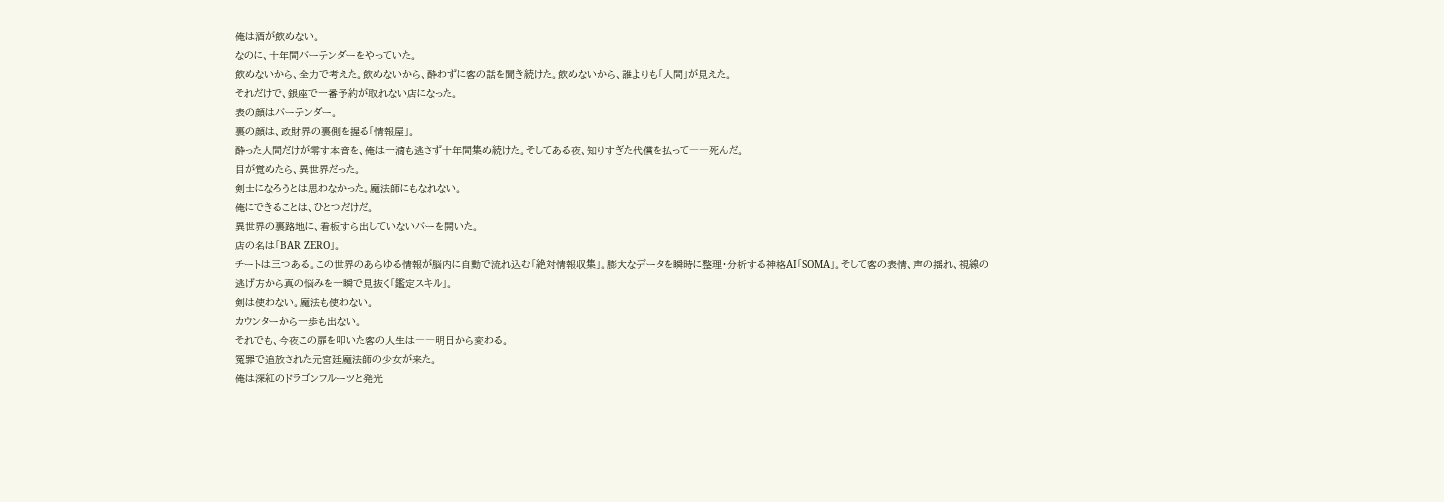俺は酒が飲めない。
なのに、十年間バーテンダーをやっていた。
飲めないから、全力で考えた。飲めないから、酔わずに客の話を聞き続けた。飲めないから、誰よりも「人間」が見えた。
それだけで、銀座で一番予約が取れない店になった。
表の顔はバーテンダー。
裏の顔は、政財界の裏側を握る「情報屋」。
酔った人間だけが零す本音を、俺は一滴も逃さず十年間集め続けた。そしてある夜、知りすぎた代償を払って――死んだ。
目が覚めたら、異世界だった。
剣士になろうとは思わなかった。魔法師にもなれない。
俺にできることは、ひとつだけだ。
異世界の裏路地に、看板すら出していないバーを開いた。
店の名は「BAR ZERO」。
チートは三つある。この世界のあらゆる情報が脳内に自動で流れ込む「絶対情報収集」。膨大なデータを瞬時に整理・分析する神格AI「SOMA」。そして客の表情、声の揺れ、視線の逃げ方から真の悩みを一瞬で見抜く「鑑定スキル」。
剣は使わない。魔法も使わない。
カウンターから一歩も出ない。
それでも、今夜この扉を叩いた客の人生は――明日から変わる。
冤罪で追放された元宮廷魔法師の少女が来た。
俺は深紅のドラゴンフルーツと発光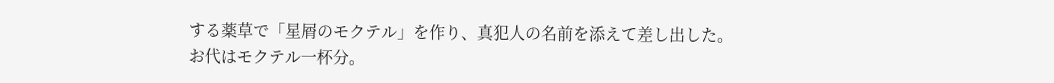する薬草で「星屑のモクテル」を作り、真犯人の名前を添えて差し出した。
お代はモクテル一杯分。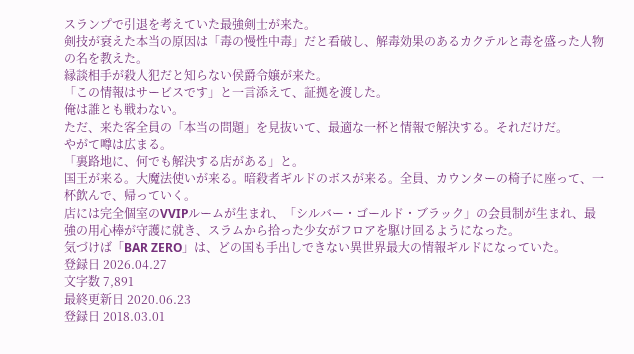スランプで引退を考えていた最強剣士が来た。
剣技が衰えた本当の原因は「毒の慢性中毒」だと看破し、解毒効果のあるカクテルと毒を盛った人物の名を教えた。
縁談相手が殺人犯だと知らない侯爵令嬢が来た。
「この情報はサービスです」と一言添えて、証拠を渡した。
俺は誰とも戦わない。
ただ、来た客全員の「本当の問題」を見抜いて、最適な一杯と情報で解決する。それだけだ。
やがて噂は広まる。
「裏路地に、何でも解決する店がある」と。
国王が来る。大魔法使いが来る。暗殺者ギルドのボスが来る。全員、カウンターの椅子に座って、一杯飲んで、帰っていく。
店には完全個室のVVIPルームが生まれ、「シルバー・ゴールド・ブラック」の会員制が生まれ、最強の用心棒が守護に就き、スラムから拾った少女がフロアを駆け回るようになった。
気づけば「BAR ZERO」は、どの国も手出しできない異世界最大の情報ギルドになっていた。
登録日 2026.04.27
文字数 7,891
最終更新日 2020.06.23
登録日 2018.03.01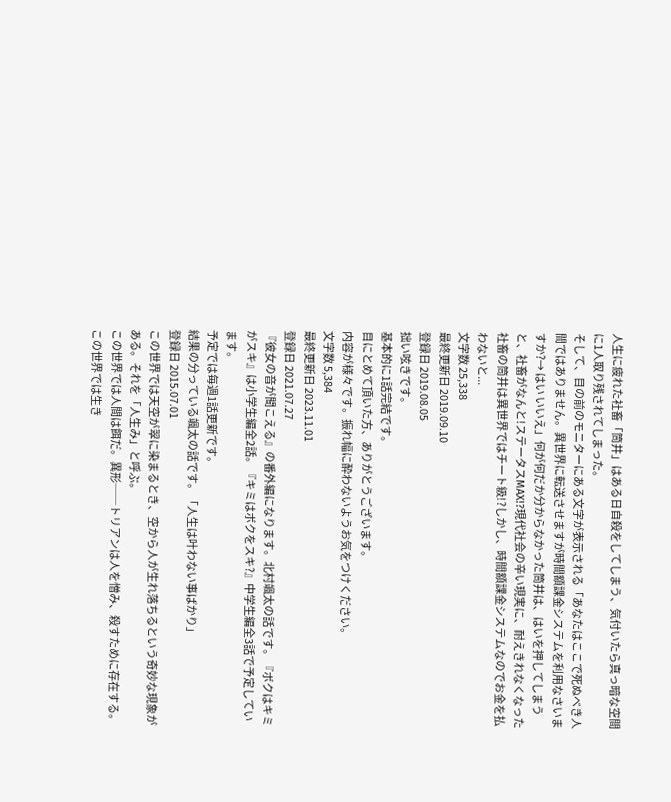人生に疲れた社畜「筒井」はある日自殺をしてしまう、気付いたら真っ暗な空間に1人取り残されてしまった。
そして、目の前のモニターにある文字が表示される「あなたはここで死ぬべき人間ではありません。異世界に転送させますが時間額課金システムを利用なさいますか?→ はい いいえ」何が何だか分からなかった筒井は、はいを押してしまうと、社畜がなんと!ステータスMAX!?現代社会の辛い現実に、耐えきれなくなった社畜の筒井は異世界ではチート級!?しかし、時間額課金システムなのでお金を払わないと...
文字数 25,338
最終更新日 2019.09.10
登録日 2019.08.05
拙い呟きです。
基本的に1話完結です。
目にとめて頂いた方、ありがとうございます。
内容が様々です。振れ幅に酔わないようお気をつけください。
文字数 5,384
最終更新日 2023.11.01
登録日 2021.07.27
『彼女の音が聞こえる』の番外編になります。北村颯太の話です。『ボクはキミがスキ』は小学生編全2話。『キミはボクをスキ?』中学生編全3話で予定しています。
予定では毎週1話更新です。
結果の分っている颯太の話です。「人生は叶わない事ばかり」
登録日 2015.07.01
この世界では天空が翠に染まるとき、空から人が生れ落ちるという奇妙な現象がある。それを「人生み」と呼ぶ。
この世界では人間は餌だ。異形──トリアンは人を憎み、殺すために存在する。
この世界では生き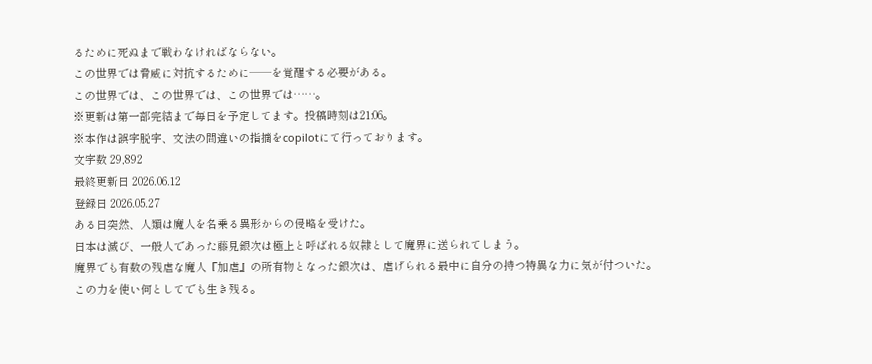るために死ぬまで戦わなければならない。
この世界では脅威に対抗するために──を覚醒する必要がある。
この世界では、この世界では、この世界では……。
※更新は第一部完結まで毎日を予定してます。投稿時刻は21:06。
※本作は誤字脱字、文法の間違いの指摘をcopilotにて行っております。
文字数 29,892
最終更新日 2026.06.12
登録日 2026.05.27
ある日突然、人類は魔人を名乗る異形からの侵略を受けた。
日本は滅び、一般人であった藤見銀次は極上と呼ばれる奴隷として魔界に送られてしまう。
魔界でも有数の残虐な魔人『加虐』の所有物となった銀次は、虐げられる最中に自分の持つ特異な力に気が付ついた。
この力を使い何としてでも生き残る。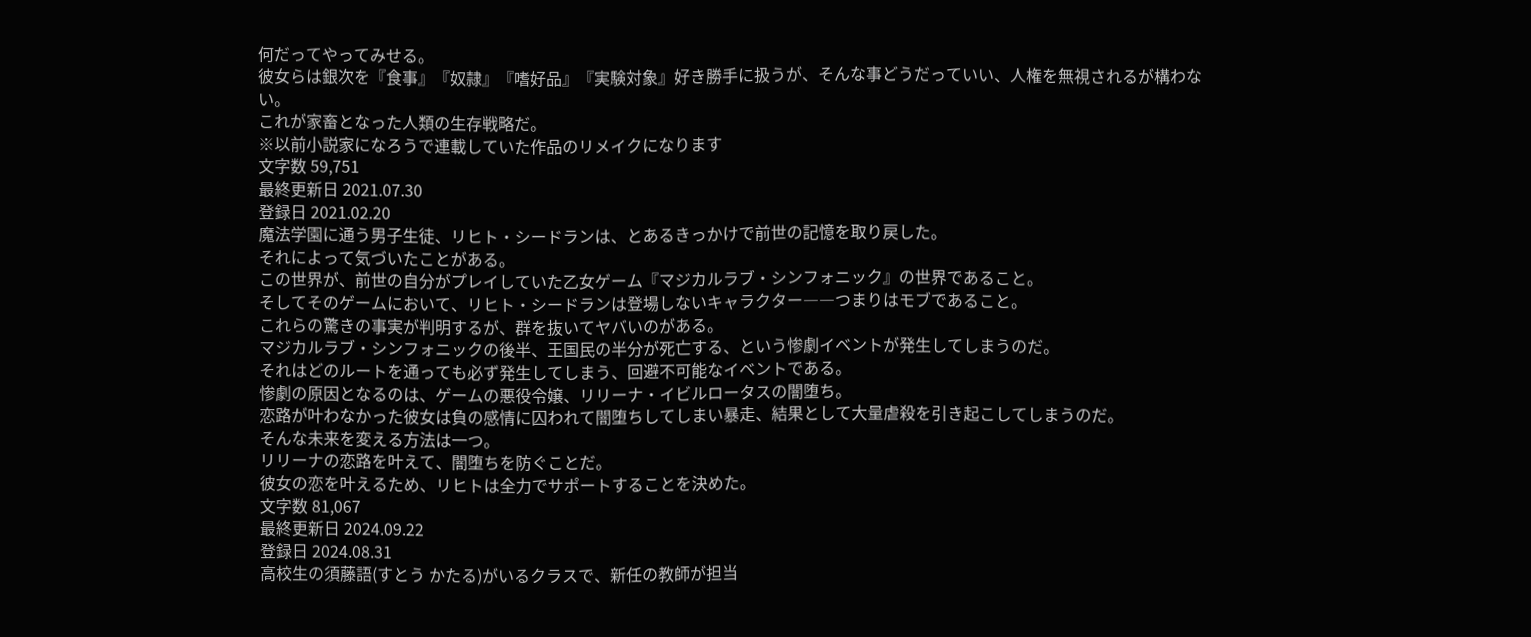何だってやってみせる。
彼女らは銀次を『食事』『奴隷』『嗜好品』『実験対象』好き勝手に扱うが、そんな事どうだっていい、人権を無視されるが構わない。
これが家畜となった人類の生存戦略だ。
※以前小説家になろうで連載していた作品のリメイクになります
文字数 59,751
最終更新日 2021.07.30
登録日 2021.02.20
魔法学園に通う男子生徒、リヒト・シードランは、とあるきっかけで前世の記憶を取り戻した。
それによって気づいたことがある。
この世界が、前世の自分がプレイしていた乙女ゲーム『マジカルラブ・シンフォニック』の世界であること。
そしてそのゲームにおいて、リヒト・シードランは登場しないキャラクター――つまりはモブであること。
これらの驚きの事実が判明するが、群を抜いてヤバいのがある。
マジカルラブ・シンフォニックの後半、王国民の半分が死亡する、という惨劇イベントが発生してしまうのだ。
それはどのルートを通っても必ず発生してしまう、回避不可能なイベントである。
惨劇の原因となるのは、ゲームの悪役令嬢、リリーナ・イビルロータスの闇堕ち。
恋路が叶わなかった彼女は負の感情に囚われて闇堕ちしてしまい暴走、結果として大量虐殺を引き起こしてしまうのだ。
そんな未来を変える方法は一つ。
リリーナの恋路を叶えて、闇堕ちを防ぐことだ。
彼女の恋を叶えるため、リヒトは全力でサポートすることを決めた。
文字数 81,067
最終更新日 2024.09.22
登録日 2024.08.31
高校生の須藤語(すとう かたる)がいるクラスで、新任の教師が担当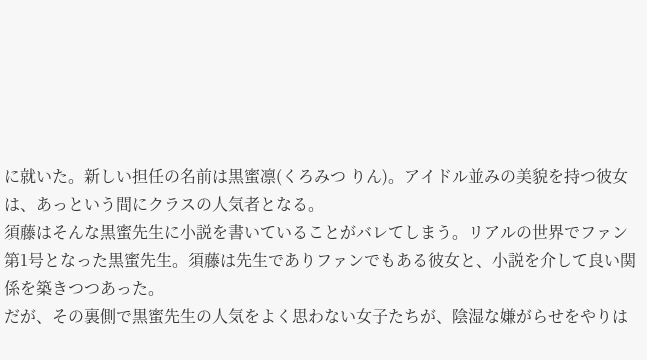に就いた。新しい担任の名前は黒蜜凛(くろみつ りん)。アイドル並みの美貌を持つ彼女は、あっという間にクラスの人気者となる。
須藤はそんな黒蜜先生に小説を書いていることがバレてしまう。リアルの世界でファン第1号となった黒蜜先生。須藤は先生でありファンでもある彼女と、小説を介して良い関係を築きつつあった。
だが、その裏側で黒蜜先生の人気をよく思わない女子たちが、陰湿な嫌がらせをやりは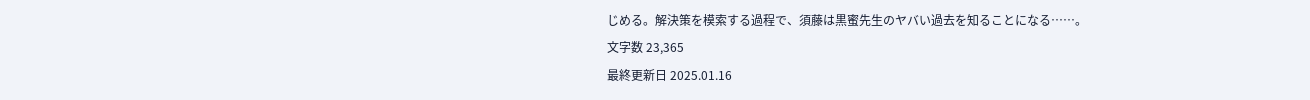じめる。解決策を模索する過程で、須藤は黒蜜先生のヤバい過去を知ることになる……。
文字数 23,365
最終更新日 2025.01.16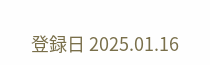登録日 2025.01.16